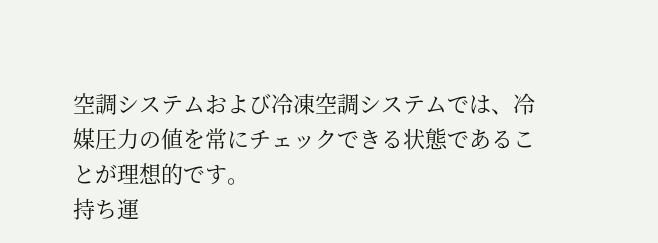空調システムおよび冷凍空調システムでは、冷媒圧力の値を常にチェックできる状態であることが理想的です。
持ち運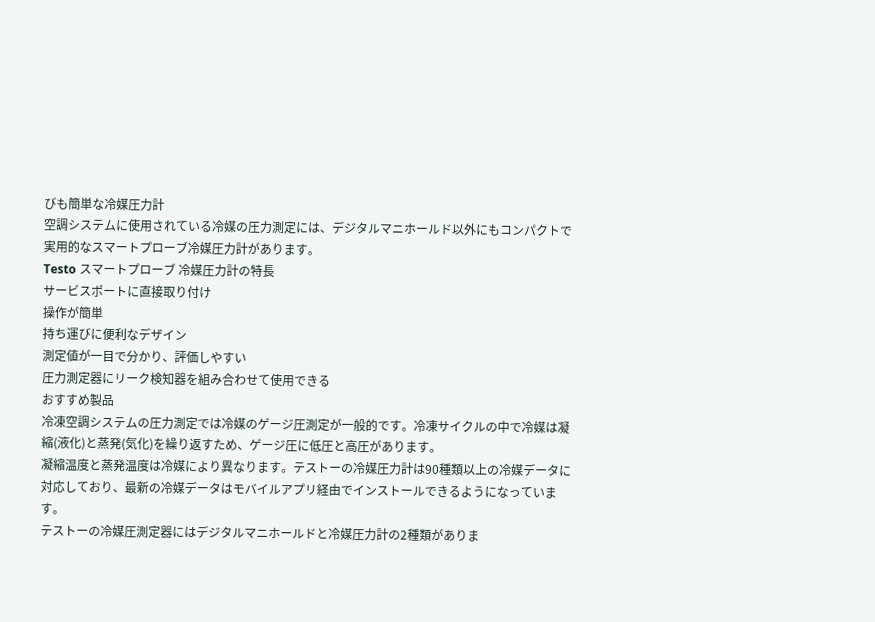びも簡単な冷媒圧力計
空調システムに使用されている冷媒の圧力測定には、デジタルマニホールド以外にもコンパクトで実用的なスマートプローブ冷媒圧力計があります。
Testo スマートプローブ 冷媒圧力計の特長
サービスポートに直接取り付け
操作が簡単
持ち運びに便利なデザイン
測定値が一目で分かり、評価しやすい
圧力測定器にリーク検知器を組み合わせて使用できる
おすすめ製品
冷凍空調システムの圧力測定では冷媒のゲージ圧測定が一般的です。冷凍サイクルの中で冷媒は凝縮(液化)と蒸発(気化)を繰り返すため、ゲージ圧に低圧と高圧があります。
凝縮温度と蒸発温度は冷媒により異なります。テストーの冷媒圧力計は90種類以上の冷媒データに対応しており、最新の冷媒データはモバイルアプリ経由でインストールできるようになっています。
テストーの冷媒圧測定器にはデジタルマニホールドと冷媒圧力計の2種類がありま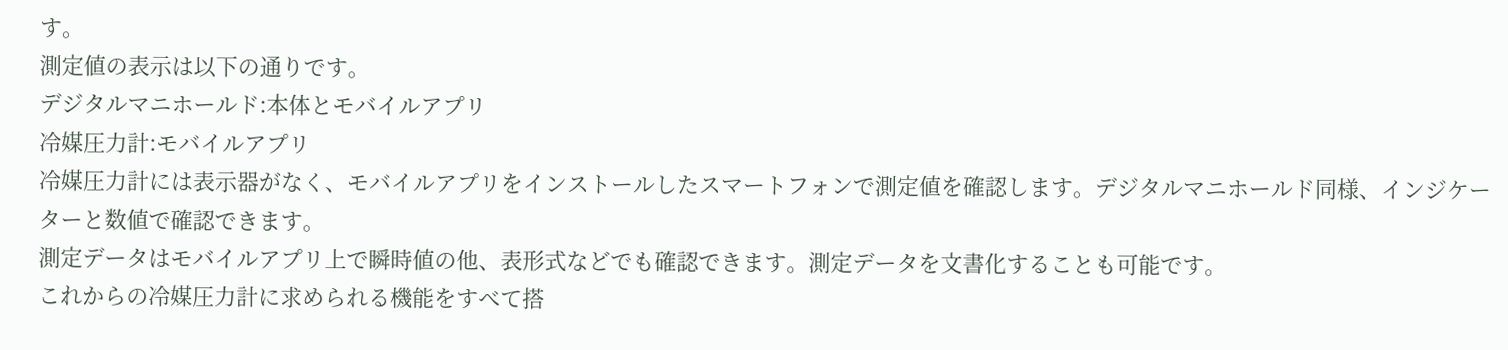す。
測定値の表示は以下の通りです。
デジタルマニホールド:本体とモバイルアプリ
冷媒圧力計:モバイルアプリ
冷媒圧力計には表示器がなく、モバイルアプリをインストールしたスマートフォンで測定値を確認します。デジタルマニホールド同様、インジケーターと数値で確認できます。
測定データはモバイルアプリ上で瞬時値の他、表形式などでも確認できます。測定データを文書化することも可能です。
これからの冷媒圧力計に求められる機能をすべて搭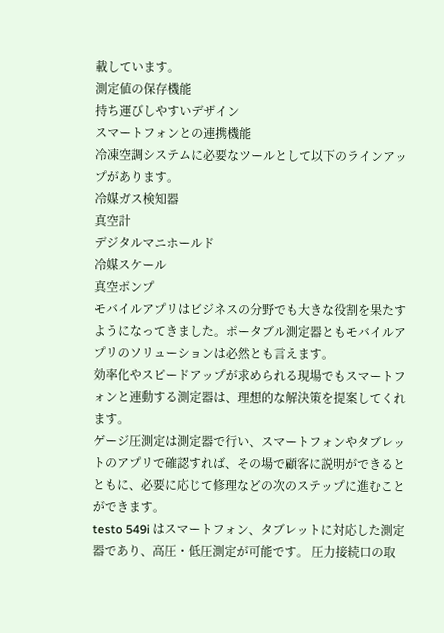載しています。
測定値の保存機能
持ち運びしやすいデザイン
スマートフォンとの連携機能
冷凍空調システムに必要なツールとして以下のラインアップがあります。
冷媒ガス検知器
真空計
デジタルマニホールド
冷媒スケール
真空ポンプ
モバイルアプリはビジネスの分野でも大きな役割を果たすようになってきました。ポータブル測定器ともモバイルアプリのソリューションは必然とも言えます。
効率化やスピードアップが求められる現場でもスマートフォンと連動する測定器は、理想的な解決策を提案してくれます。
ゲージ圧測定は測定器で行い、スマートフォンやタブレットのアプリで確認すれば、その場で顧客に説明ができるとともに、必要に応じて修理などの次のステップに進むことができます。
testo 549i はスマートフォン、タブレットに対応した測定器であり、高圧・低圧測定が可能です。 圧力接続口の取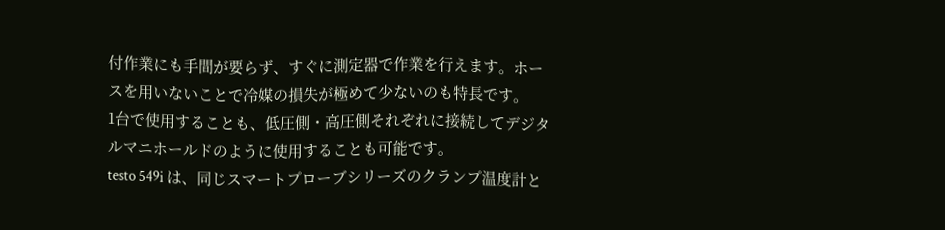付作業にも手間が要らず、すぐに測定器で作業を行えます。ホースを用いないことで冷媒の損失が極めて少ないのも特長です。
1台で使用することも、低圧側・高圧側それぞれに接続してデジタルマニホールドのように使用することも可能です。
testo 549i は、同じスマートプローブシリーズのクランプ温度計と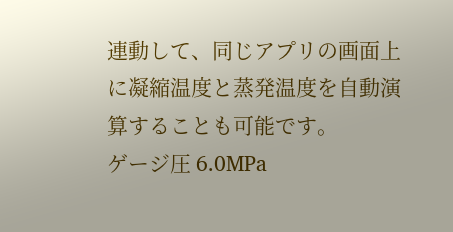連動して、同じアプリの画面上に凝縮温度と蒸発温度を自動演算することも可能です。
ゲージ圧 6.0MPa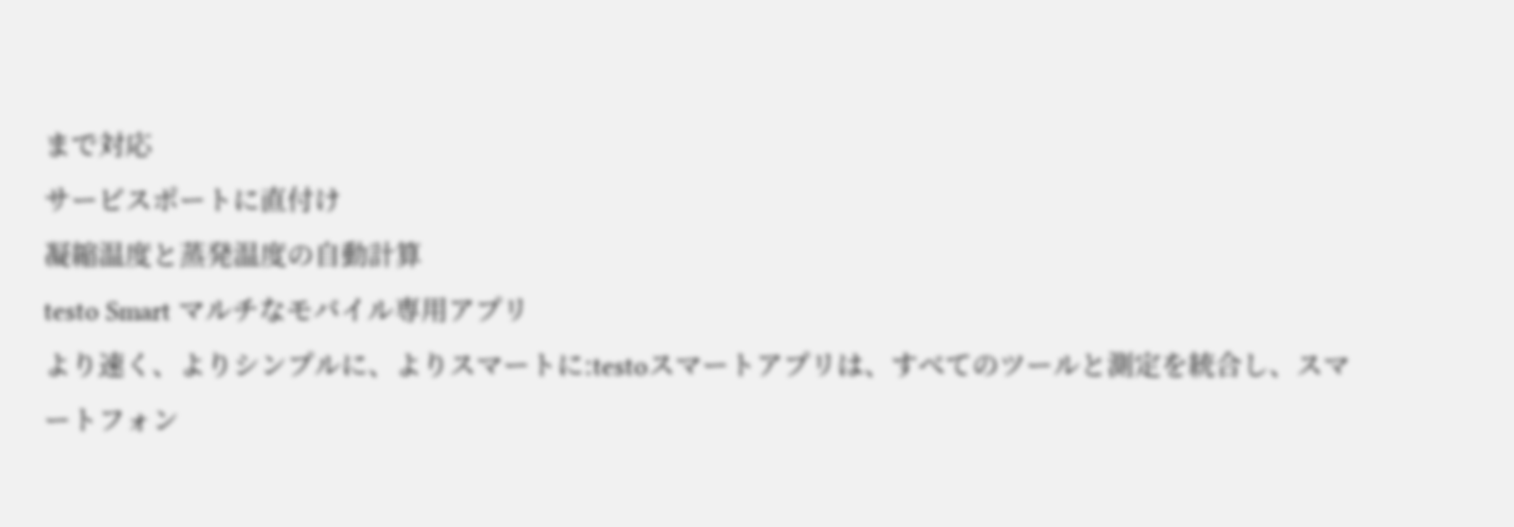まで対応
サービスポートに直付け
凝縮温度と蒸発温度の自動計算
testo Smart マルチなモバイル専用アプリ
より速く、よりシンプルに、よりスマートに:testoスマートアプリは、すべてのツールと測定を統合し、スマートフォン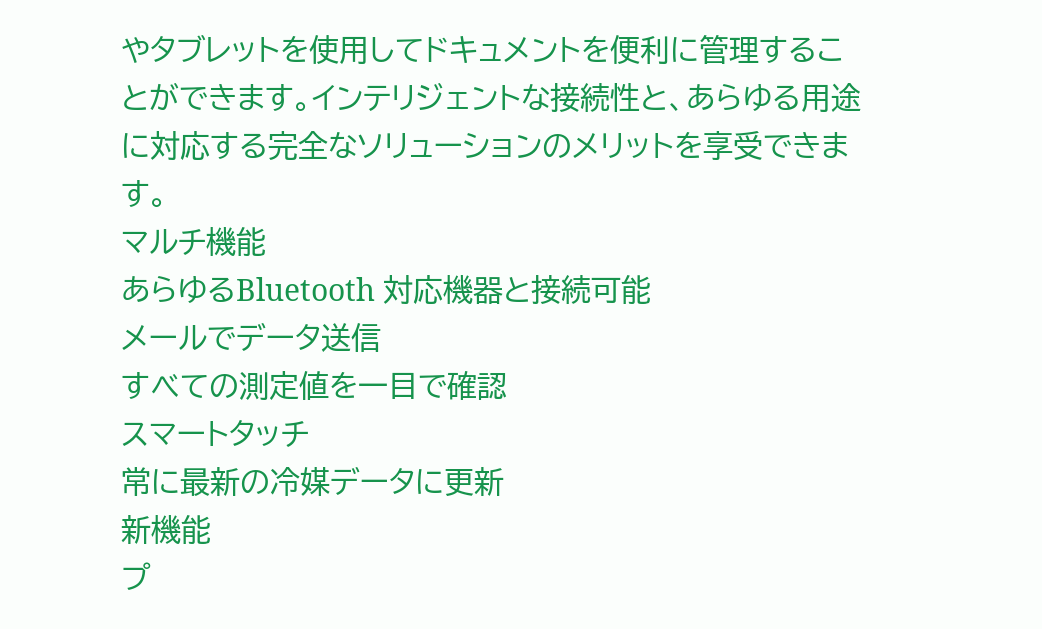やタブレットを使用してドキュメントを便利に管理することができます。インテリジェントな接続性と、あらゆる用途に対応する完全なソリューションのメリットを享受できます。
マルチ機能
あらゆるBluetooth 対応機器と接続可能
メールでデータ送信
すべての測定値を一目で確認
スマートタッチ
常に最新の冷媒データに更新
新機能
プ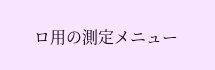ロ用の測定メニュー